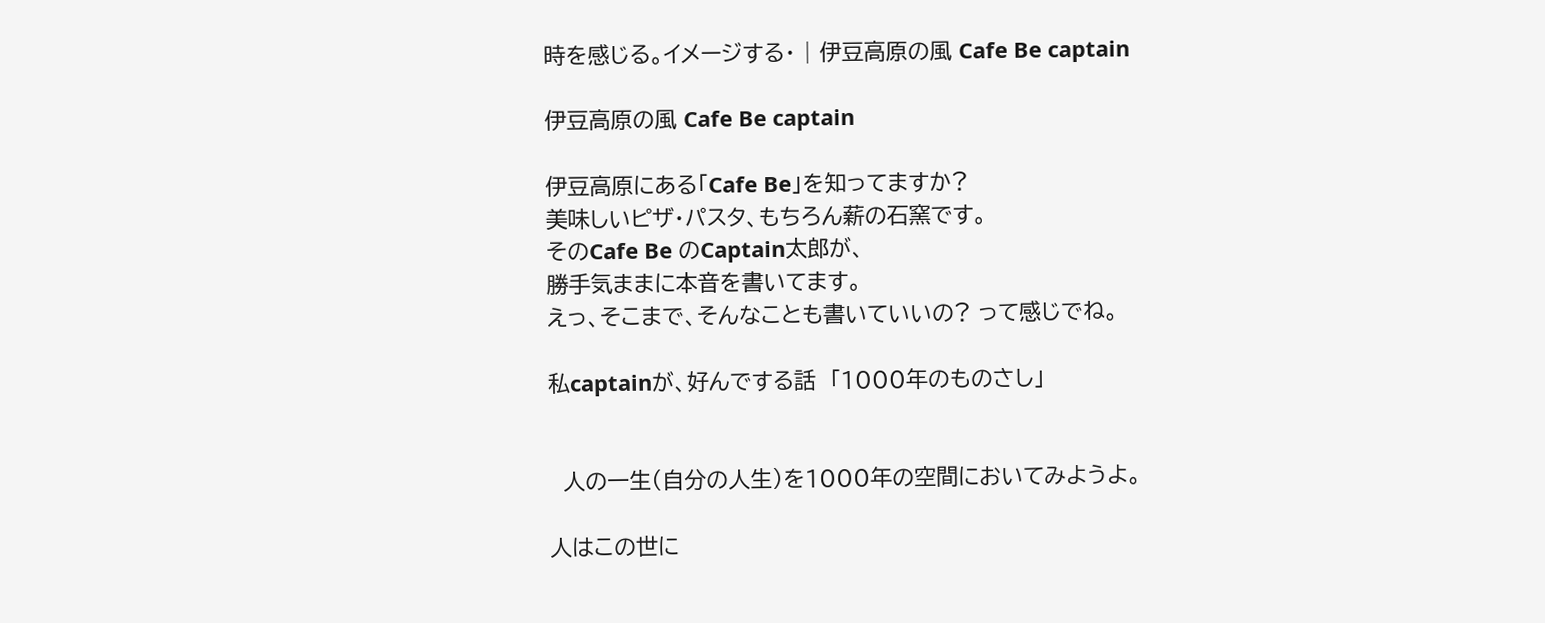時を感じる。イメージする・ | 伊豆高原の風 Cafe Be captain

伊豆高原の風 Cafe Be captain

伊豆高原にある「Cafe Be」を知ってますか?
美味しいピザ・パスタ、もちろん薪の石窯です。
そのCafe Be のCaptain太郎が、
勝手気ままに本音を書いてます。
えっ、そこまで、そんなことも書いていいの? って感じでね。

私captainが、好んでする話  「1000年のものさし」


  人の一生(自分の人生)を1000年の空間においてみようよ。

人はこの世に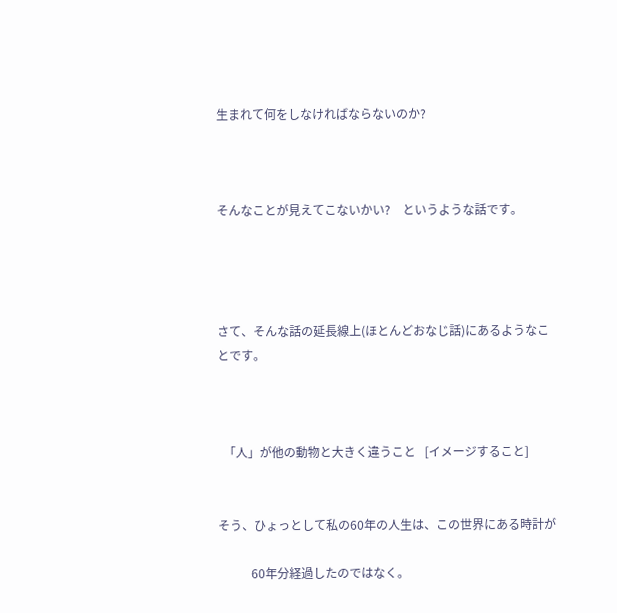生まれて何をしなければならないのか?



そんなことが見えてこないかい?    というような話です。




さて、そんな話の延長線上(ほとんどおなじ話)にあるようなことです。



  「人」が他の動物と大きく違うこと   [イメージすること]


そう、ひょっとして私の60年の人生は、この世界にある時計が

           60年分経過したのではなく。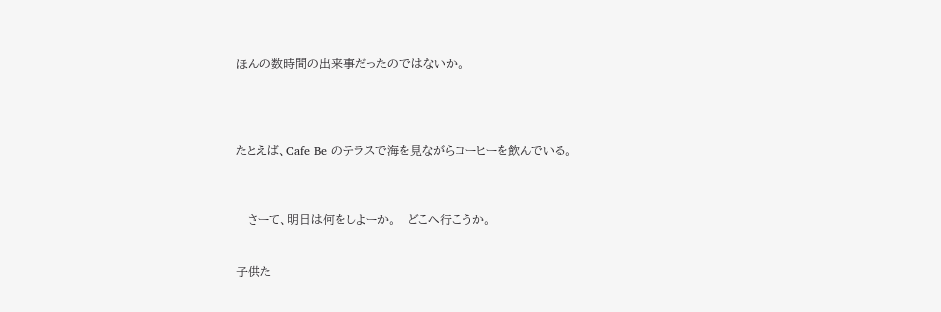ほんの数時間の出来事だったのではないか。




たとえば、Cafe Be のテラスで海を見ながらコーヒーを飲んでいる。



   さーて、明日は何をしよーか。   どこへ行こうか。


子供た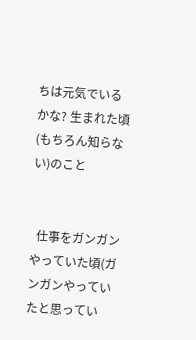ちは元気でいるかな? 生まれた頃(もちろん知らない)のこと


  仕事をガンガンやっていた頃(ガンガンやっていたと思ってい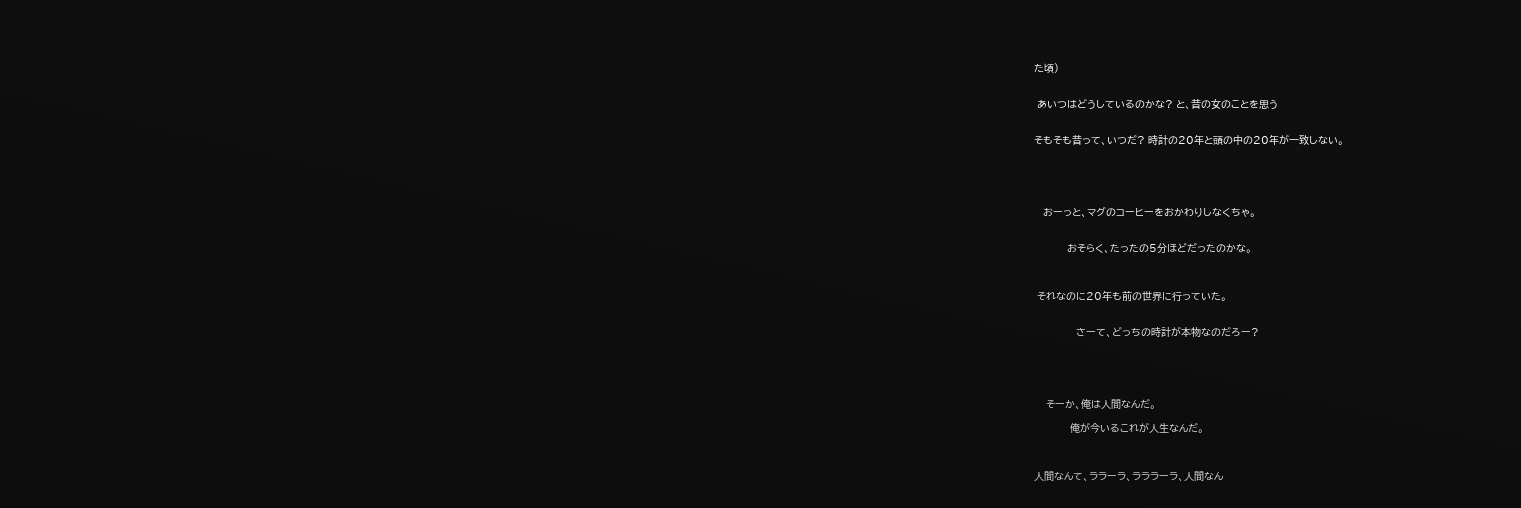た頃)


 あいつはどうしているのかな? と、昔の女のことを思う


そもそも昔って、いつだ? 時計の20年と頭の中の20年が一致しない。





   おーっと、マグのコーヒーをおかわりしなくちゃ。


           おそらく、たったの5分ほどだったのかな。



 それなのに20年も前の世界に行っていた。


              さーて、どっちの時計が本物なのだろー?





    そーか、俺は人間なんだ。

            俺が今いるこれが人生なんだ。



人間なんて、ララーラ、ラララーラ、人間なん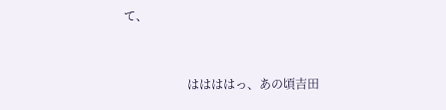て、


                     ははははっ、あの頃吉田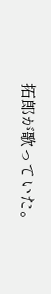拓郎が歌っていた。